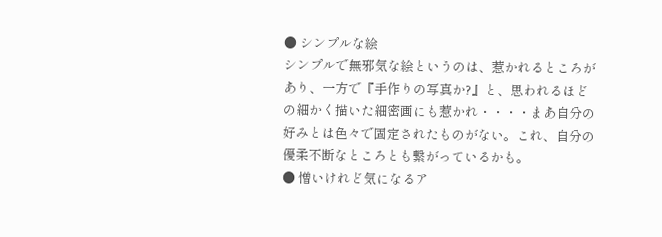● シンプルな絵
シンプルで無邪気な絵というのは、惹かれるところがあり、一方で『手作りの写真か?』と、思われるほどの細かく描いた細密画にも惹かれ・・・・まあ自分の好みとは色々で固定されたものがない。これ、自分の優柔不断なところとも繋がっているかも。
● 憎いけれど気になるア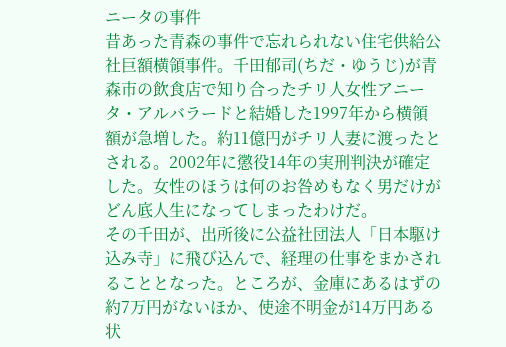ニータの事件
昔あった青森の事件で忘れられない住宅供給公社巨額横領事件。千田郁司(ちだ・ゆうじ)が青森市の飲食店で知り合ったチリ人女性アニータ・アルバラードと結婚した1997年から横領額が急増した。約11億円がチリ人妻に渡ったとされる。2002年に懲役14年の実刑判決が確定した。女性のほうは何のお咎めもなく男だけがどん底人生になってしまったわけだ。
その千田が、出所後に公益社団法人「日本駆け込み寺」に飛び込んで、経理の仕事をまかされることとなった。ところが、金庫にあるはずの約7万円がないほか、使途不明金が14万円ある状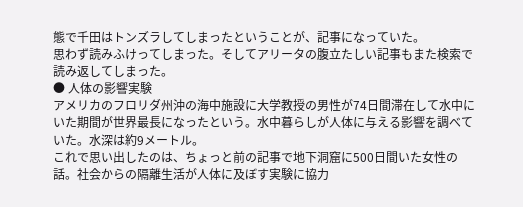態で千田はトンズラしてしまったということが、記事になっていた。
思わず読みふけってしまった。そしてアリータの腹立たしい記事もまた検索で読み返してしまった。
● 人体の影響実験
アメリカのフロリダ州沖の海中施設に大学教授の男性が74日間滞在して水中にいた期間が世界最長になったという。水中暮らしが人体に与える影響を調べていた。水深は約9メートル。
これで思い出したのは、ちょっと前の記事で地下洞窟に500日間いた女性の話。社会からの隔離生活が人体に及ぼす実験に協力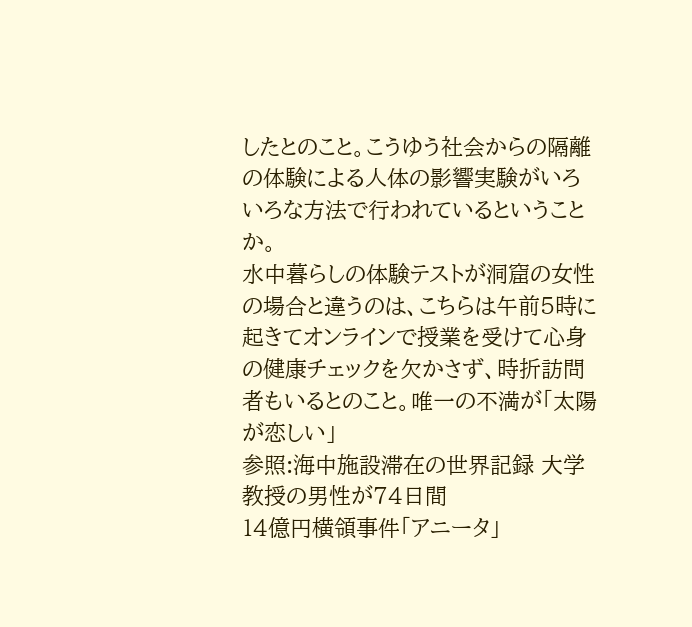したとのこと。こうゆう社会からの隔離の体験による人体の影響実験がいろいろな方法で行われているということか。
水中暮らしの体験テストが洞窟の女性の場合と違うのは、こちらは午前5時に起きてオンラインで授業を受けて心身の健康チェックを欠かさず、時折訪問者もいるとのこと。唯一の不満が「太陽が恋しい」
参照:海中施設滞在の世界記録 大学教授の男性が74日間
14億円横領事件「アニータ」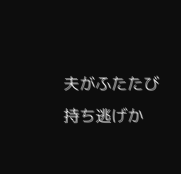夫がふたたび持ち逃げか